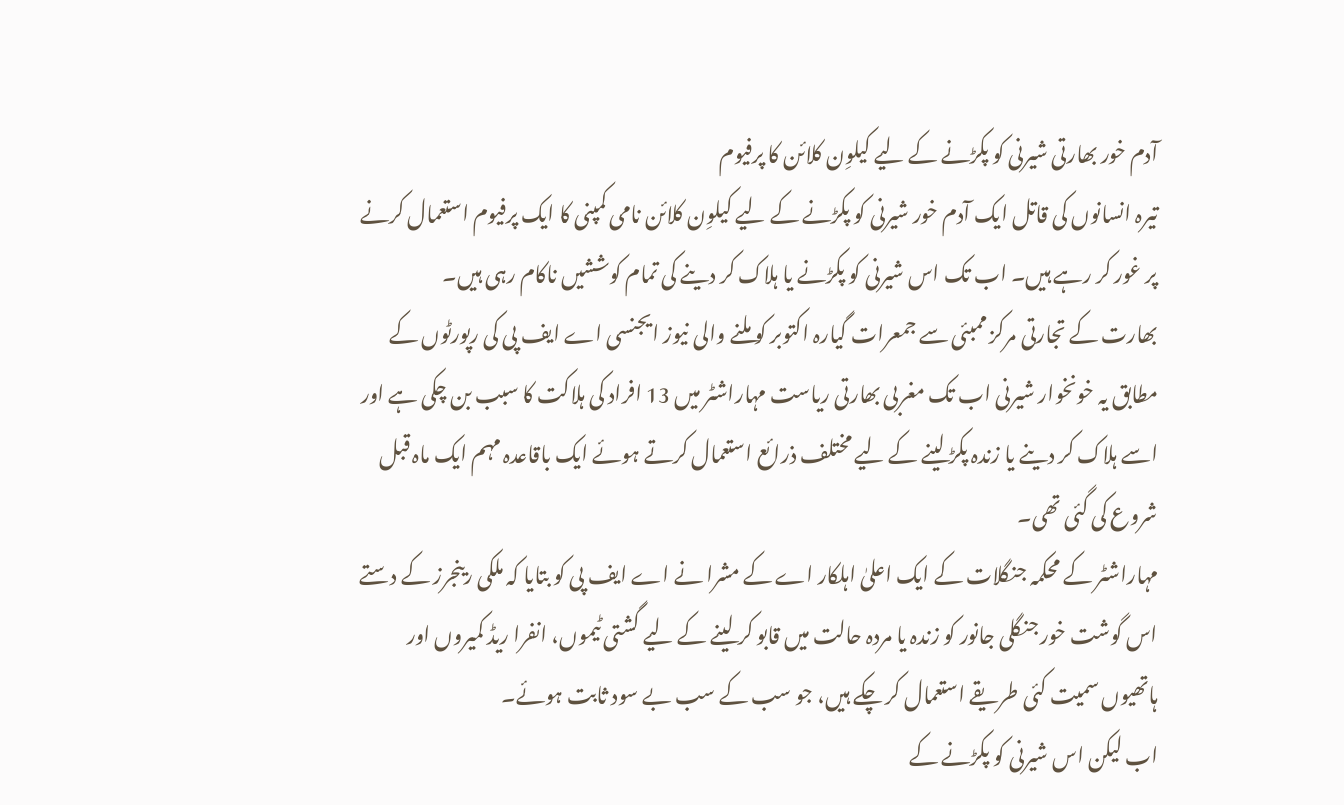آدم خور بھارتی شیرنی کو پکڑنے کے لیے کیلوِن کلائن کا پرفیوم
تیرہ انسانوں کی قاتل ایک آدم خور شیرنی کو پکڑنے کے لیے کیلوِن کلائن نامی کمپنی کا ایک پرفیوم استعمال کرنے پر غور کر رہے ہیں۔ اب تک اس شیرنی کو پکڑنے یا ہلاک کر دینے کی تمام کوششیں ناکام رہی ہیں۔
بھارت کے تجارتی مرکز ممبئی سے جمعرات گیارہ اکتوبر کو ملنے والی نیوز ایجنسی اے ایف پی کی رپورٹوں کے مطابق یہ خونخوار شیرنی اب تک مغربی بھارتی ریاست مہاراشٹر میں 13 افراد کی ہلاکت کا سبب بن چکی ہے اور اسے ہلاک کر دینے یا زندہ پکڑ لینے کے لیے مختلف ذرائع استعمال کرتے ہوئے ایک باقاعدہ مہم ایک ماہ قبل شروع کی گئی تھی۔
مہاراشٹر کے محکمہ جنگلات کے ایک اعلیٰ اہلکار اے کے مشرا نے اے ایف پی کو بتایا کہ ملکی رینجرز کے دستے اس گوشت خور جنگلی جانور کو زندہ یا مردہ حالت میں قابو کر لینے کے لیے گشتی ٹیموں، انفرا ریڈ کمیروں اور ہاتھیوں سمیت کئی طریقے استعمال کر چکے ہیں، جو سب کے سب بے سود ثابت ہوئے۔
اب لیکن اس شیرنی کو پکڑنے کے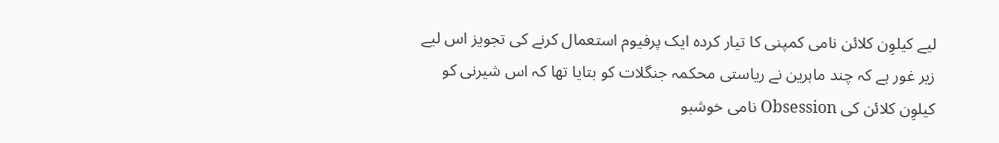لیے کیلوِن کلائن نامی کمپنی کا تیار کردہ ایک پرفیوم استعمال کرنے کی تجویز اس لیے زیر غور ہے کہ چند ماہرین نے ریاستی محکمہ جنگلات کو بتایا تھا کہ اس شیرنی کو کیلوِن کلائن کی Obsession نامی خوشبو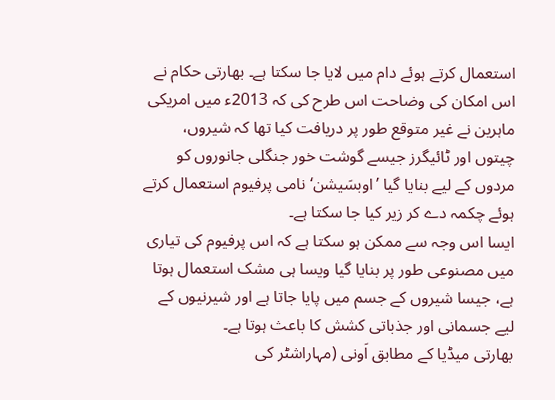استعمال کرتے ہوئے دام میں لایا جا سکتا ہے۔ بھارتی حکام نے اس امکان کی وضاحت اس طرح کی کہ 2013ء میں امریکی ماہرین نے غیر متوقع طور پر دریافت کیا تھا کہ شیروں، چیتوں اور ٹائیگرز جیسے گوشت خور جنگلی جانوروں کو مردوں کے لیے بنایا گیا ’اوبسَیشن‘ نامی پرفیوم استعمال کرتے ہوئے چکمہ دے کر زیر کیا جا سکتا ہے۔
ایسا اس وجہ سے ممکن ہو سکتا ہے کہ اس پرفیوم کی تیاری میں مصنوعی طور پر بنایا گیا ویسا ہی مشک استعمال ہوتا ہے، جیسا شیروں کے جسم میں پایا جاتا ہے اور شیرنیوں کے لیے جسمانی اور جذباتی کشش کا باعث ہوتا ہے۔
بھارتی میڈیا کے مطابق اَونی (مہاراشٹر کی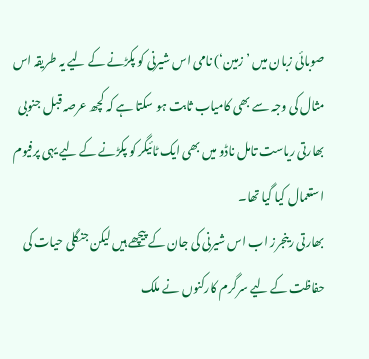صوبائی زبان میں ’زمین‘) نامی اس شیرنی کو پکڑنے کے لیے یہ طریقہ اس مثال کی وجہ سے بھی کامیاب ثابت ہو سکتا ہے کہ کچھ عرصہ قبل جنوبی بھارتی ریاست تامل ناڈو میں بھی ایک ٹائیگر کو پکڑنے کے لیے یہی پرفیوم استعمال کیا گیا تھا۔
بھارتی رینجرز اب اس شیرنی کی جان کے پیچھے ہیں لیکن جنگلی حیات کی حفاظت کے لیے سرگرم کارکنوں نے ملک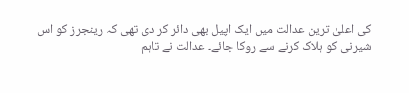کی اعلیٰ ترین عدالت میں ایک اپیل بھی دائر کر دی تھی کہ رینجرز کو اس شیرنی کو ہلاک کرنے سے روکا جائے۔ عدالت نے تاہم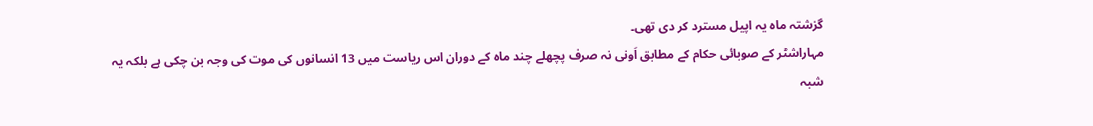گزشتہ ماہ یہ اپیل مسترد کر دی تھی۔
مہاراشٹر کے صوبائی حکام کے مطابق اَونی نہ صرف پچھلے چند ماہ کے دوران اس ریاست میں 13 انسانوں کی موت کی وجہ بن چکی ہے بلکہ یہ شبہ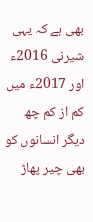بھی ہے کہ یہی شیرنی 2016ء اور 2017ء میں کم از کم چھ دیگر انسانوں کو بھی چیر پھاڑ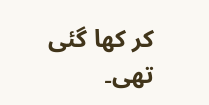کر کھا گئی تھی۔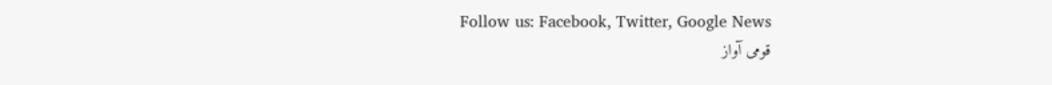Follow us: Facebook, Twitter, Google News
قومی آواز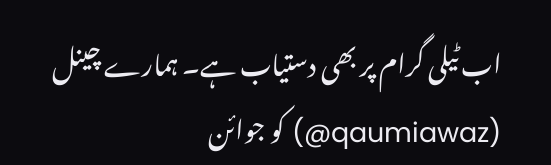اب ٹیلی گرام پر بھی دستیاب ہے۔ ہمارے چینل (qaumiawaz@) کو جوائن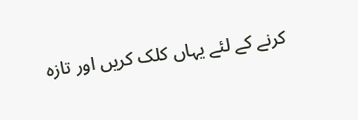کرنے کے لئے یہاں کلک کریں اور تازہ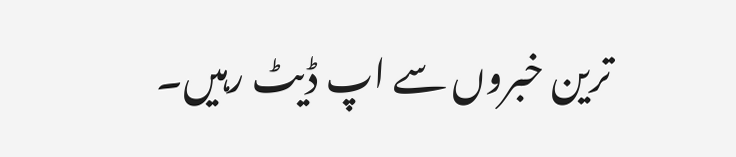ترین خبروں سے اپ ڈیٹ رہیں۔